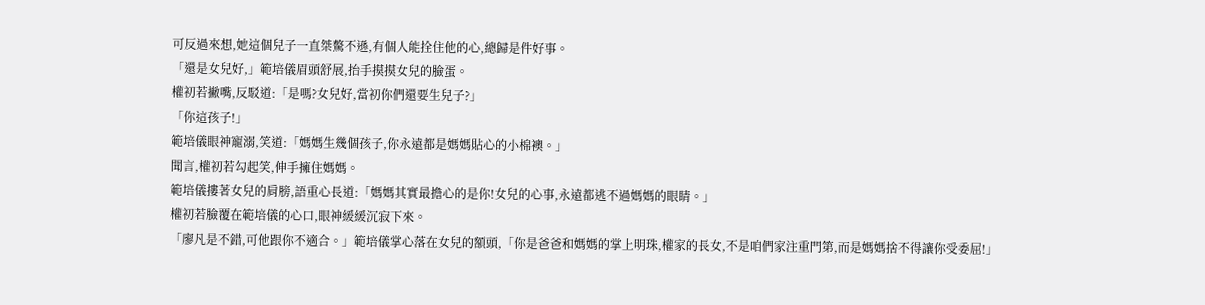可反過來想,她這個兒子一直桀驁不遜,有個人能拴住他的心,總歸是件好事。
「還是女兒好,」範培儀眉頭舒展,抬手摸摸女兒的臉蛋。
權初若撇嘴,反駁道:「是嗎?女兒好,當初你們還要生兒子?」
「你這孩子!」
範培儀眼神寵溺,笑道:「媽媽生幾個孩子,你永遠都是媽媽貼心的小棉襖。」
聞言,權初若勾起笑,伸手擁住媽媽。
範培儀摟著女兒的肩膀,語重心長道:「媽媽其實最擔心的是你!女兒的心事,永遠都逃不過媽媽的眼睛。」
權初若臉覆在範培儀的心口,眼神緩緩沉寂下來。
「廖凡是不錯,可他跟你不適合。」範培儀掌心落在女兒的額頭,「你是爸爸和媽媽的掌上明珠,權家的長女,不是咱們家注重門第,而是媽媽捨不得讓你受委屈!」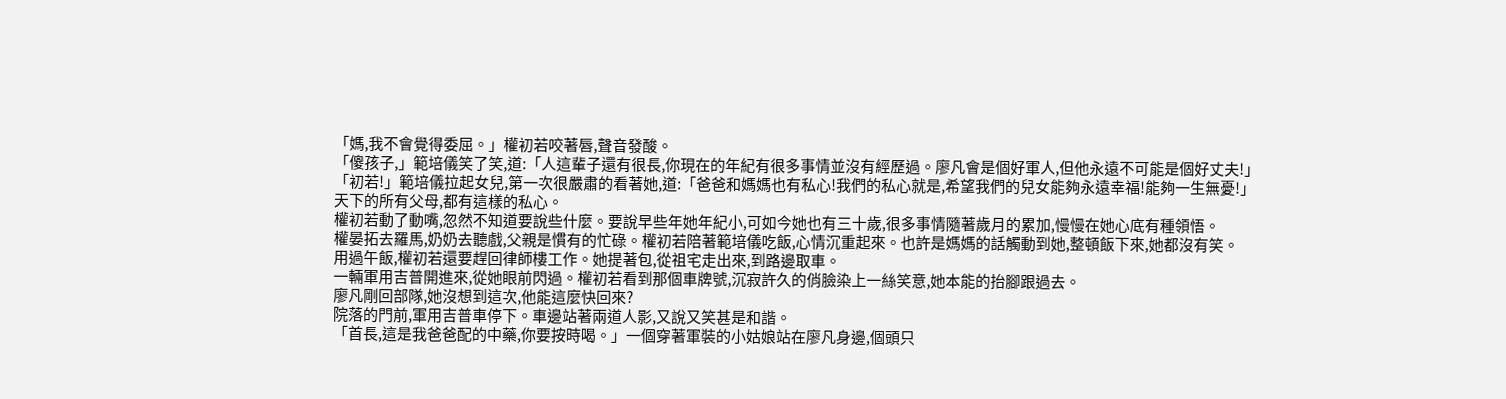「媽,我不會覺得委屈。」權初若咬著唇,聲音發酸。
「傻孩子,」範培儀笑了笑,道:「人這輩子還有很長,你現在的年紀有很多事情並沒有經歷過。廖凡會是個好軍人,但他永遠不可能是個好丈夫!」
「初若!」範培儀拉起女兒,第一次很嚴肅的看著她,道:「爸爸和媽媽也有私心!我們的私心就是,希望我們的兒女能夠永遠幸福!能夠一生無憂!」
天下的所有父母,都有這樣的私心。
權初若動了動嘴,忽然不知道要說些什麼。要說早些年她年紀小,可如今她也有三十歲,很多事情隨著歲月的累加,慢慢在她心底有種領悟。
權晏拓去羅馬,奶奶去聽戲,父親是慣有的忙碌。權初若陪著範培儀吃飯,心情沉重起來。也許是媽媽的話觸動到她,整頓飯下來,她都沒有笑。
用過午飯,權初若還要趕回律師樓工作。她提著包,從祖宅走出來,到路邊取車。
一輛軍用吉普開進來,從她眼前閃過。權初若看到那個車牌號,沉寂許久的俏臉染上一絲笑意,她本能的抬腳跟過去。
廖凡剛回部隊,她沒想到這次,他能這麼快回來?
院落的門前,軍用吉普車停下。車邊站著兩道人影,又說又笑甚是和諧。
「首長,這是我爸爸配的中藥,你要按時喝。」一個穿著軍裝的小姑娘站在廖凡身邊,個頭只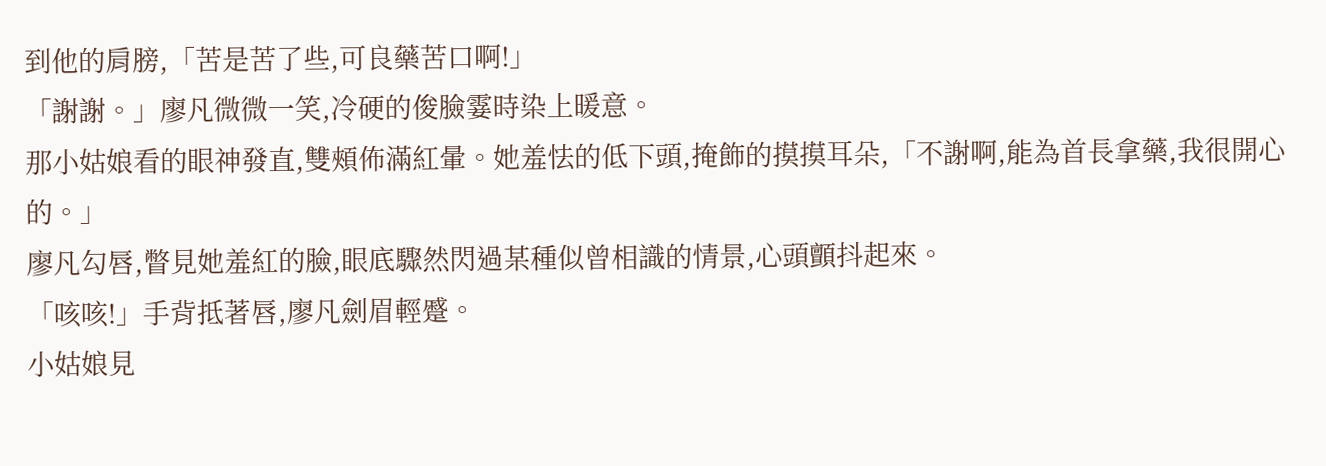到他的肩膀,「苦是苦了些,可良藥苦口啊!」
「謝謝。」廖凡微微一笑,冷硬的俊臉霎時染上暖意。
那小姑娘看的眼神發直,雙頰佈滿紅暈。她羞怯的低下頭,掩飾的摸摸耳朵,「不謝啊,能為首長拿藥,我很開心的。」
廖凡勾唇,瞥見她羞紅的臉,眼底驟然閃過某種似曾相識的情景,心頭顫抖起來。
「咳咳!」手背抵著唇,廖凡劍眉輕蹙。
小姑娘見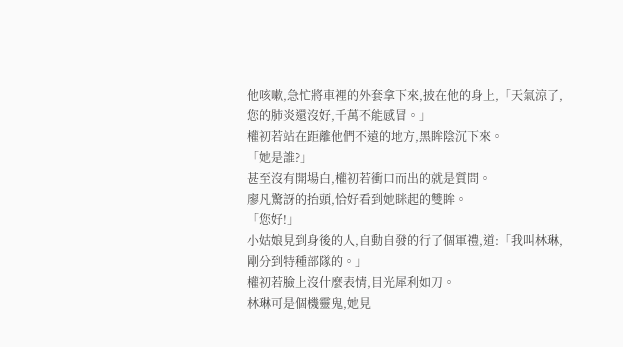他咳嗽,急忙將車裡的外套拿下來,披在他的身上,「天氣涼了,您的肺炎還沒好,千萬不能感冒。」
權初若站在距離他們不遠的地方,黑眸陰沉下來。
「她是誰?」
甚至沒有開場白,權初若衝口而出的就是質問。
廖凡驚訝的抬頭,恰好看到她眯起的雙眸。
「您好!」
小姑娘見到身後的人,自動自發的行了個軍禮,道:「我叫林琳,剛分到特種部隊的。」
權初若臉上沒什麼表情,目光犀利如刀。
林琳可是個機靈鬼,她見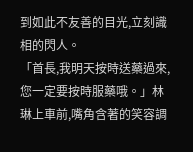到如此不友善的目光,立刻識相的閃人。
「首長,我明天按時送藥過來,您一定要按時服藥哦。」林琳上車前,嘴角含著的笑容調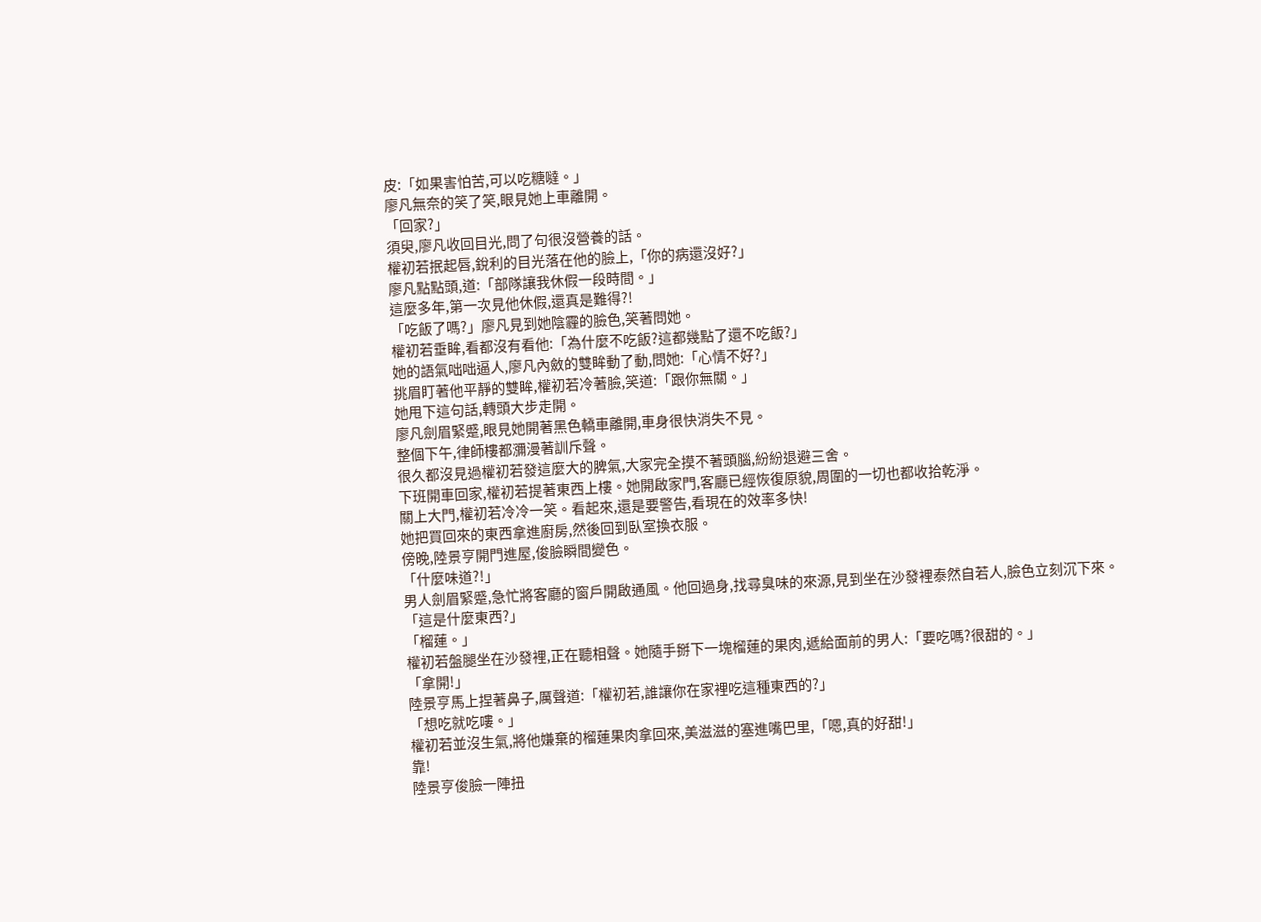皮:「如果害怕苦,可以吃糖噠。」
廖凡無奈的笑了笑,眼見她上車離開。
「回家?」
須臾,廖凡收回目光,問了句很沒營養的話。
權初若抿起唇,銳利的目光落在他的臉上,「你的病還沒好?」
廖凡點點頭,道:「部隊讓我休假一段時間。」
這麼多年,第一次見他休假,還真是難得?!
「吃飯了嗎?」廖凡見到她陰霾的臉色,笑著問她。
權初若垂眸,看都沒有看他:「為什麼不吃飯?這都幾點了還不吃飯?」
她的語氣咄咄逼人,廖凡內斂的雙眸動了動,問她:「心情不好?」
挑眉盯著他平靜的雙眸,權初若冷著臉,笑道:「跟你無關。」
她甩下這句話,轉頭大步走開。
廖凡劍眉緊蹙,眼見她開著黑色轎車離開,車身很快消失不見。
整個下午,律師樓都瀰漫著訓斥聲。
很久都沒見過權初若發這麼大的脾氣,大家完全摸不著頭腦,紛紛退避三舍。
下班開車回家,權初若提著東西上樓。她開啟家門,客廳已經恢復原貌,周圍的一切也都收拾乾淨。
關上大門,權初若冷冷一笑。看起來,還是要警告,看現在的效率多快!
她把買回來的東西拿進廚房,然後回到臥室換衣服。
傍晚,陸景亨開門進屋,俊臉瞬間變色。
「什麼味道?!」
男人劍眉緊蹙,急忙將客廳的窗戶開啟通風。他回過身,找尋臭味的來源,見到坐在沙發裡泰然自若人,臉色立刻沉下來。
「這是什麼東西?」
「榴蓮。」
權初若盤腿坐在沙發裡,正在聽相聲。她隨手掰下一塊榴蓮的果肉,遞給面前的男人:「要吃嗎?很甜的。」
「拿開!」
陸景亨馬上捏著鼻子,厲聲道:「權初若,誰讓你在家裡吃這種東西的?」
「想吃就吃嘍。」
權初若並沒生氣,將他嫌棄的榴蓮果肉拿回來,美滋滋的塞進嘴巴里,「嗯,真的好甜!」
靠!
陸景亨俊臉一陣扭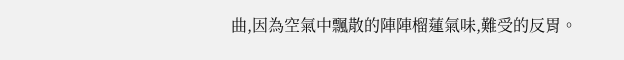曲,因為空氣中飄散的陣陣榴蓮氣味,難受的反胃。